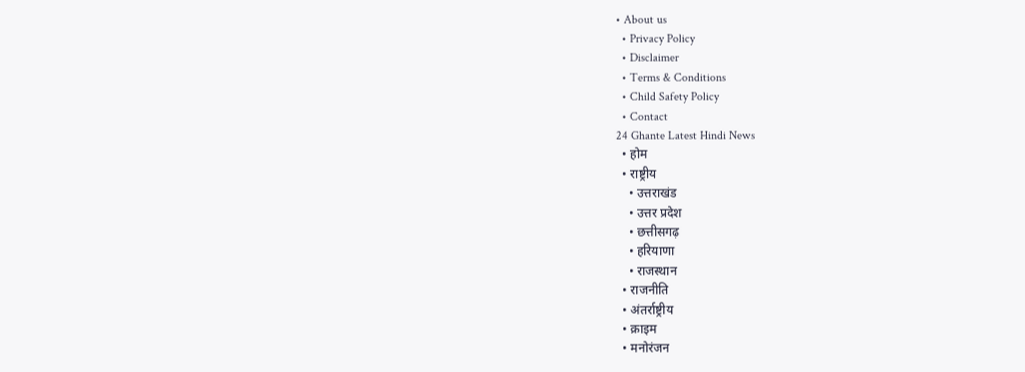• About us
  • Privacy Policy
  • Disclaimer
  • Terms & Conditions
  • Child Safety Policy
  • Contact
24 Ghante Latest Hindi News
  • होम
  • राष्ट्रीय
    • उत्तराखंड
    • उत्तर प्रदेश
    • छत्तीसगढ़
    • हरियाणा
    • राजस्थान
  • राजनीति
  • अंतर्राष्ट्रीय
  • क्राइम
  • मनोरंजन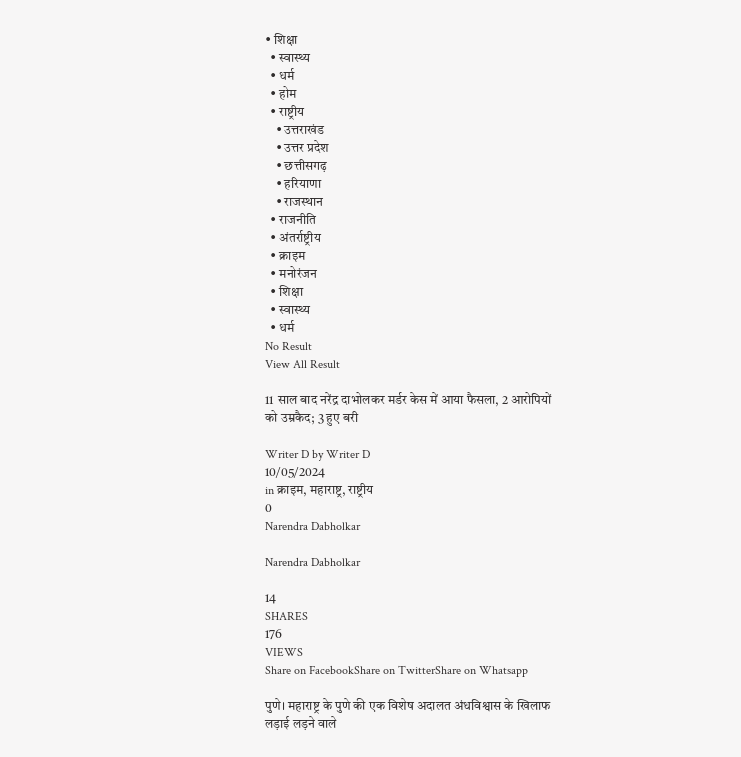• शिक्षा
  • स्वास्थ्य
  • धर्म
  • होम
  • राष्ट्रीय
    • उत्तराखंड
    • उत्तर प्रदेश
    • छत्तीसगढ़
    • हरियाणा
    • राजस्थान
  • राजनीति
  • अंतर्राष्ट्रीय
  • क्राइम
  • मनोरंजन
  • शिक्षा
  • स्वास्थ्य
  • धर्म
No Result
View All Result

11 साल बाद नरेंद्र दाभोलकर मर्डर केस में आया फैसला, 2 आरोपियों को उम्रकैद; 3 हुए बरी

Writer D by Writer D
10/05/2024
in क्राइम, महाराष्ट्र, राष्ट्रीय
0
Narendra Dabholkar

Narendra Dabholkar

14
SHARES
176
VIEWS
Share on FacebookShare on TwitterShare on Whatsapp

पुणे। महाराष्ट्र के पुणे की एक विशेष अदालत अंधविश्वास के खिलाफ लड़ाई लड़ने वाले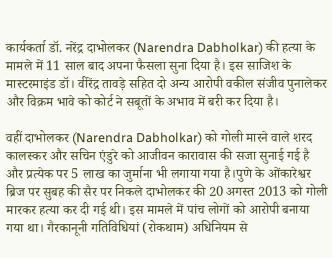कार्यकर्ता डॉ. नरेंद्र दाभोलकर (Narendra Dabholkar) की हत्या के मामले में 11 साल बाद अपना फैसला सुना दिया है। इस साजिश के मास्टरमाइंड डॉ। वीरेंद्र तावड़े सहित दो अन्य आरोपी वकील संजीव पुनालेकर और विक्रम भावे को कोर्ट ने सबूतों के अभाव में बरी कर दिया है।

वहीं दाभोलकर (Narendra Dabholkar) को गोली मारने वाले शरद कालस्कर और सचिन एंडुरे को आजीवन कारावास की सजा सुनाई गई है और प्रत्येक पर 5 लाख का जुर्माना भी लगाया गया है।पुणे के ओंकारेश्वर ब्रिज पर सुबह की सैर पर निकले दाभोलकर की 20 अगस्त 2013 को गोली मारकर हत्या कर दी गई थी। इस मामले में पांच लोगों को आरोपी बनाया गया था। गैरकानूनी गतिविधियां (रोकथाम) अधिनियम से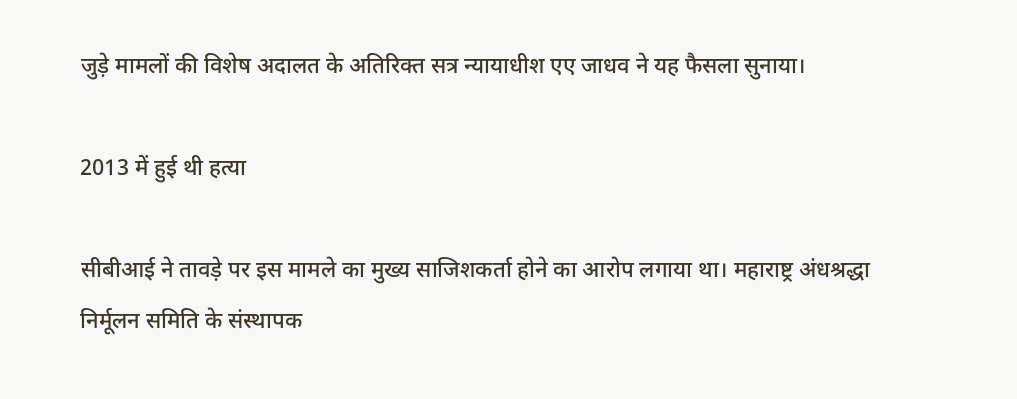जुड़े मामलों की विशेष अदालत के अतिरिक्त सत्र न्यायाधीश एए जाधव ने यह फैसला सुनाया।

2013 में हुई थी हत्या

सीबीआई ने तावड़े पर इस मामले का मुख्य साजिशकर्ता होने का आरोप लगाया था। महाराष्ट्र अंधश्रद्धा निर्मूलन समिति के संस्थापक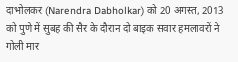दाभोलकर (Narendra Dabholkar) को 20 अगस्त, 2013 को पुणे में सुबह की सैर के दौरान दो बाइक सवार हमलावरों ने गोली मार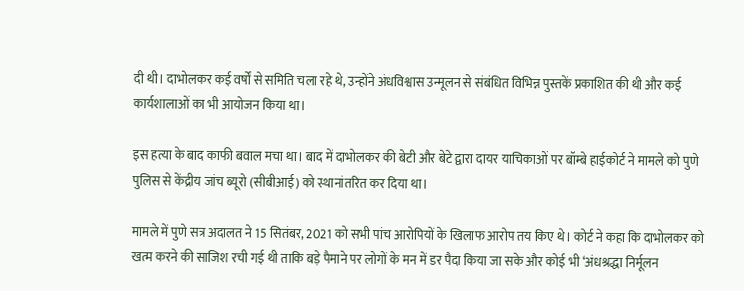दी थी। दाभोलकर कई वर्षों से समिति चला रहे थे, उन्होंने अंधविश्वास उन्मूलन से संबंधित विभिन्न पुस्तकें प्रकाशित की थी और कई कार्यशालाओं का भी आयोजन किया था।

इस हत्या के बाद काफी बवाल मचा था। बाद में दाभोलकर की बेटी और बेटे द्वारा दायर याचिकाओं पर बॉम्बे हाईकोर्ट ने मामले को पुणे पुलिस से केंद्रीय जांच ब्यूरो (सीबीआई) को स्थानांतरित कर दिया था।

मामले में पुणे सत्र अदालत ने 15 सितंबर, 2021 को सभी पांच आरोपियों के खिलाफ आरोप तय किए थे। कोर्ट ने कहा कि दाभोलकर को खत्म करने की साजिश रची गई थी ताकि बड़े पैमाने पर लोगों के मन में डर पैदा किया जा सके और कोई भी ‘अंधश्रद्धा निर्मूलन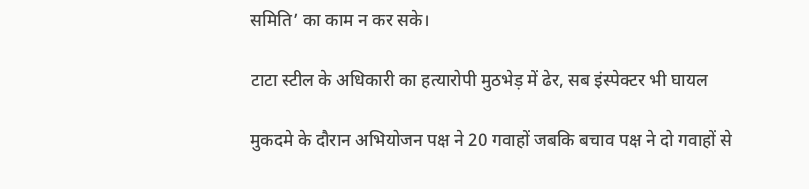समिति’ का काम न कर सके।

टाटा स्टील के अधिकारी का हत्यारोपी मुठभेड़ में ढेर, सब इंस्पेक्टर भी घायल

मुकदमे के दौरान अभियोजन पक्ष ने 20 गवाहों जबकि बचाव पक्ष ने दो गवाहों से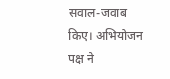सवाल-जवाब किए। अभियोजन पक्ष ने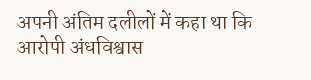अपनी अंतिम दलीलों में कहा था कि आरोपी अंधविश्वास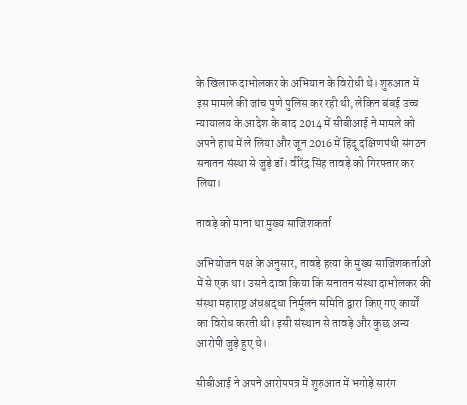के खिलाफ दाभोलकर के अभियान के विरोधी थे। शुरुआत में इस मामले की जांच पुणे पुलिस कर रही थी, लेकिन बंबई उच्च न्यायालय के आदेश के बाद 2014 में सीबीआई ने मामले को अपने हाथ में ले लिया और जून 2016 में हिंदू दक्षिणपंथी संगठन सनातन संस्था से जुड़े डॉ। वीरेंद्र सिंह तावड़े को गिरफ्तार कर लिया।

तावड़े को माना था मुख्य साजिशकर्ता

अभियोजन पक्ष के अनुसार, तावड़े हत्या के मुख्य साजिशकर्ताओं में से एक था। उसने दावा किया कि सनातन संस्था दाभोलकर की संस्था महाराष्ट्र अंधश्रद्धा निर्मूलन समिति द्वारा किए गए कार्यों का विरोध करती थी। इसी संस्थान से तावड़े और कुछ अन्य आरोपी जुड़े हुए थे।

सीबीआई ने अपने आरोपपत्र में शुरुआत में भगोड़े सारंग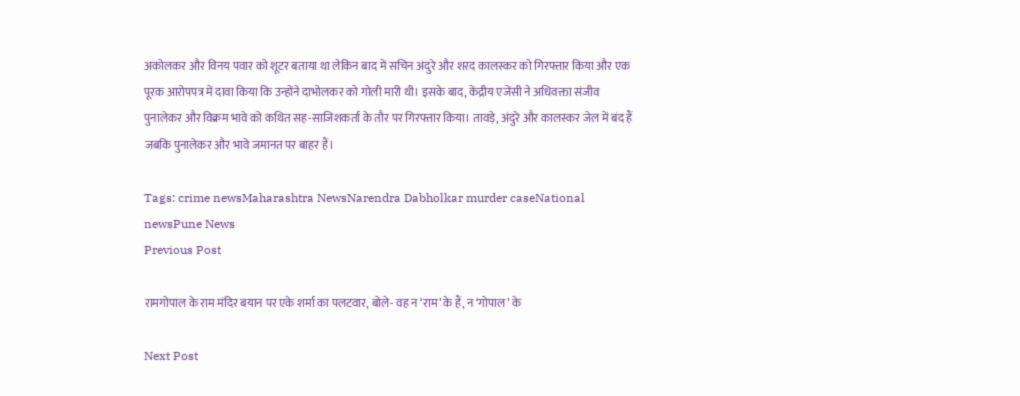अकोलकर और विनय पवार को शूटर बताया था लेकिन बाद में सचिन अंदुरे और शरद कालस्कर को गिरफ्तार किया और एक पूरक आरोपपत्र में दावा किया कि उन्होंने दाभोलकर को गोली मारी थी। इसके बाद, केंद्रीय एजेंसी ने अधिवक्ता संजीव पुनालेकर और विक्रम भावे को कथित सह-साजिशकर्ता के तौर पर गिरफ्तार किया। तावड़े, अंदुरे और कालस्कर जेल में बंद हैं जबकि पुनालेकर और भावे जमानत पर बाहर हैं।

Tags: crime newsMaharashtra NewsNarendra Dabholkar murder caseNational newsPune News
Previous Post

रामगोपाल के राम मंदिर बयान पर एके शर्मा का पलटवार, बोले- वह न ‘राम’ के हैं, न ‘गोपाल’ के

Next Post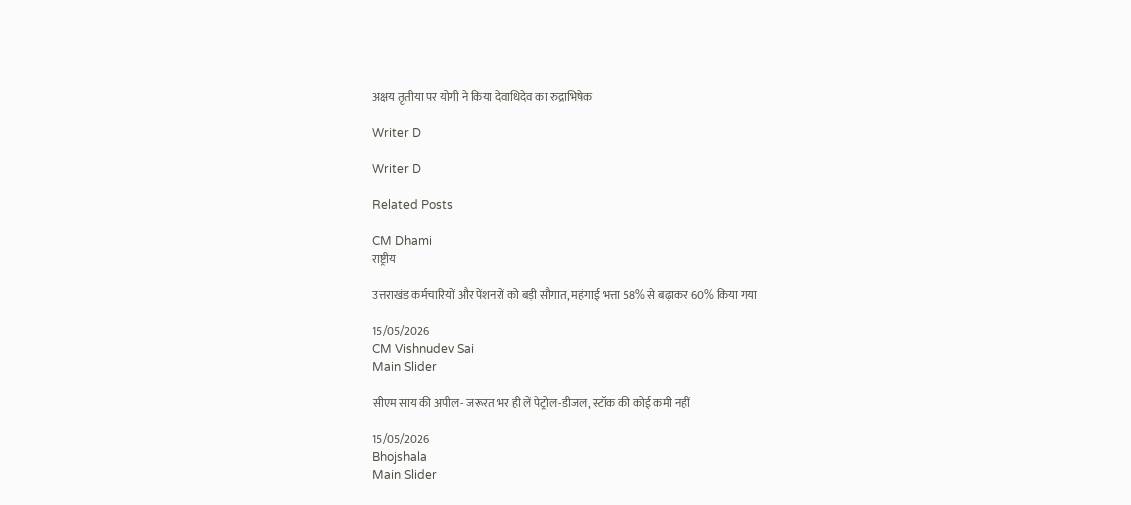अक्षय तृतीया पर योगी ने किया देवाधिदेव का रुद्राभिषेक

Writer D

Writer D

Related Posts

CM Dhami
राष्ट्रीय

उत्तराखंड कर्मचारियों और पेंशनरों को बड़ी सौगात, महंगाई भत्ता 58% से बढ़ाकर 60% किया गया

15/05/2026
CM Vishnudev Sai
Main Slider

सीएम साय की अपील- जरूरत भर ही लें पेट्रोल-डीजल, स्टॉक की कोई कमी नहीं

15/05/2026
Bhojshala
Main Slider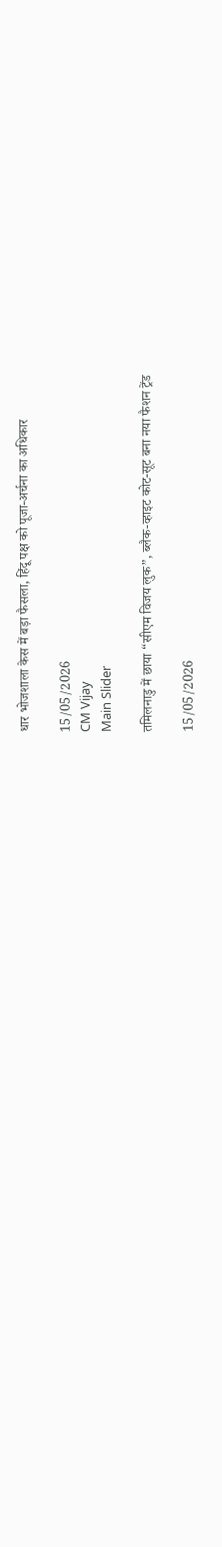धार भोजशाला केस में बड़ा फैसला, हिंदू पक्ष को पूजा-अर्चना का अधिकार

15/05/2026
CM Vijay
Main Slider

तमिलनाडु में छाया “सीएम विजय लुक”, ब्लैक-व्हाइट कोट-सूट बना नया फैशन ट्रेंड

15/05/2026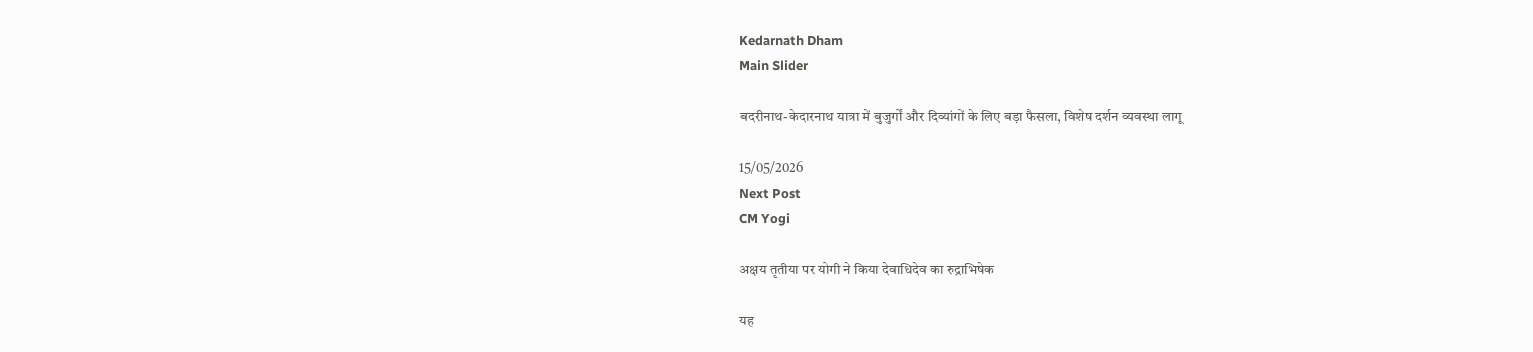Kedarnath Dham
Main Slider

बदरीनाथ-केदारनाथ यात्रा में बुजुर्गों और दिव्यांगों के लिए बड़ा फैसला, विशेष दर्शन व्यवस्था लागू

15/05/2026
Next Post
CM Yogi

अक्षय तृतीया पर योगी ने किया देवाधिदेव का रुद्राभिषेक

यह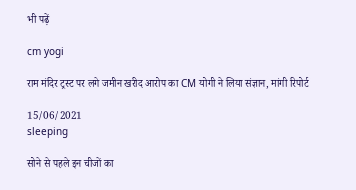भी पढ़ें

cm yogi

राम मंदिर ट्रस्ट पर लगे जमीन खरीद आरोप का CM योगी ने लिया संज्ञान, मांगी रिपोर्ट

15/06/2021
sleeping

सोने से पहले इन चीजों का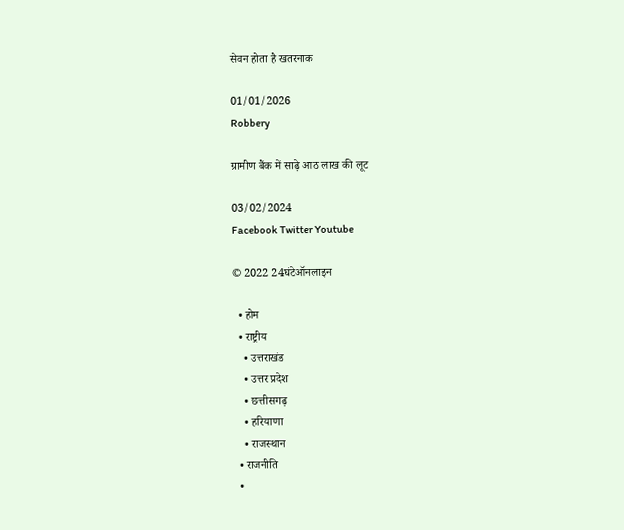सेवन होता है खतरनाक

01/01/2026
Robbery

ग्रामीण बैंक में साढ़े आठ लाख की लूट

03/02/2024
Facebook Twitter Youtube

© 2022 24घंटेऑनलाइन

  • होम
  • राष्ट्रीय
    • उत्तराखंड
    • उत्तर प्रदेश
    • छत्तीसगढ़
    • हरियाणा
    • राजस्थान
  • राजनीति
  •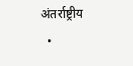अंतर्राष्ट्रीय
  •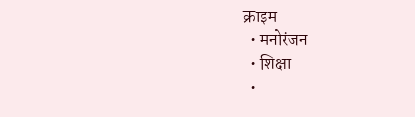क्राइम
  • मनोरंजन
  • शिक्षा
  •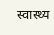स्वास्थ्य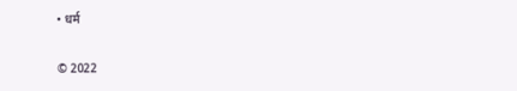• धर्म

© 2022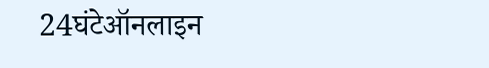24घंटेऑनलाइन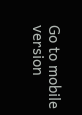Go to mobile version